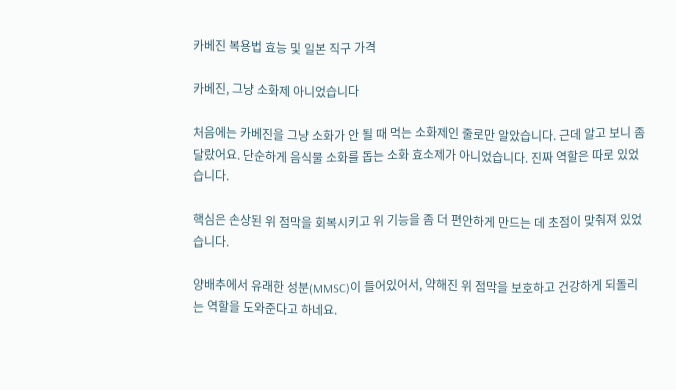카베진 복용법 효능 및 일본 직구 가격

카베진, 그냥 소화제 아니었습니다

처음에는 카베진을 그냥 소화가 안 될 때 먹는 소화제인 줄로만 알았습니다. 근데 알고 보니 좀 달랐어요. 단순하게 음식물 소화를 돕는 소화 효소제가 아니었습니다. 진짜 역할은 따로 있었습니다.

핵심은 손상된 위 점막을 회복시키고 위 기능을 좀 더 편안하게 만드는 데 초점이 맞춰져 있었습니다.

양배추에서 유래한 성분(MMSC)이 들어있어서, 약해진 위 점막을 보호하고 건강하게 되돌리는 역할을 도와준다고 하네요.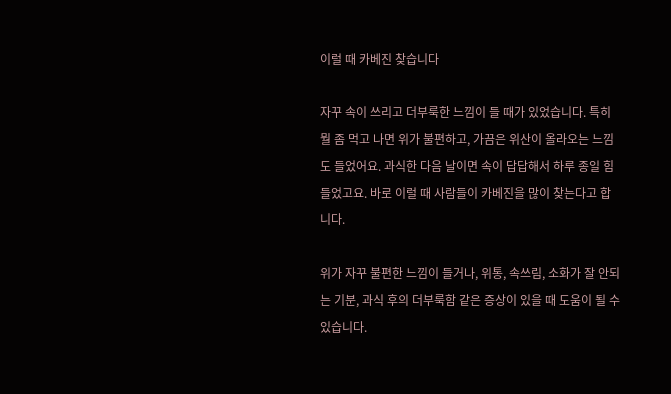이럴 때 카베진 찾습니다

자꾸 속이 쓰리고 더부룩한 느낌이 들 때가 있었습니다. 특히 뭘 좀 먹고 나면 위가 불편하고, 가끔은 위산이 올라오는 느낌도 들었어요. 과식한 다음 날이면 속이 답답해서 하루 종일 힘들었고요. 바로 이럴 때 사람들이 카베진을 많이 찾는다고 합니다.

위가 자꾸 불편한 느낌이 들거나, 위통, 속쓰림, 소화가 잘 안되는 기분, 과식 후의 더부룩함 같은 증상이 있을 때 도움이 될 수 있습니다.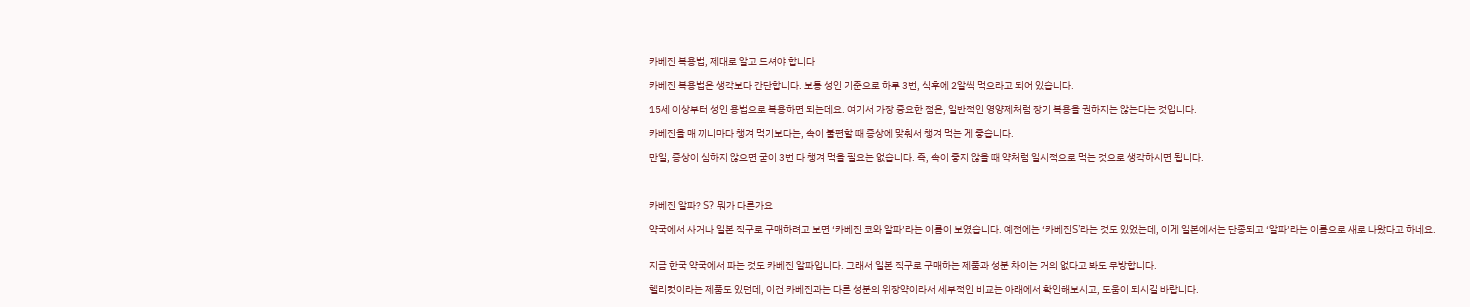카베진 복용법, 제대로 알고 드셔야 합니다

카베진 복용법은 생각보다 간단합니다. 보통 성인 기준으로 하루 3번, 식후에 2알씩 먹으라고 되어 있습니다.

15세 이상부터 성인 용법으로 복용하면 되는데요. 여기서 가장 중요한 점은, 일반적인 영양제처럼 장기 복용을 권하지는 않는다는 것입니다.

카베진을 매 끼니마다 챙겨 먹기보다는, 속이 불편할 때 증상에 맞춰서 챙겨 먹는 게 좋습니다.

만일, 증상이 심하지 않으면 굳이 3번 다 챙겨 먹을 필요는 없습니다. 즉, 속이 좋지 않을 때 약처럼 일시적으로 먹는 것으로 생각하시면 됩니다.



카베진 알파? S? 뭐가 다른가요

약국에서 사거나 일본 직구로 구매하려고 보면 ‘카베진 코와 알파’라는 이름이 보였습니다. 예전에는 ‘카베진S’라는 것도 있었는데, 이게 일본에서는 단종되고 ‘알파’라는 이름으로 새로 나왔다고 하네요.


지금 한국 약국에서 파는 것도 카베진 알파입니다. 그래서 일본 직구로 구매하는 제품과 성분 차이는 거의 없다고 봐도 무방합니다.

헬리컷이라는 제품도 있던데, 이건 카베진과는 다른 성분의 위장약이라서 세부적인 비교는 아래에서 확인해보시고, 도움이 되시길 바랍니다.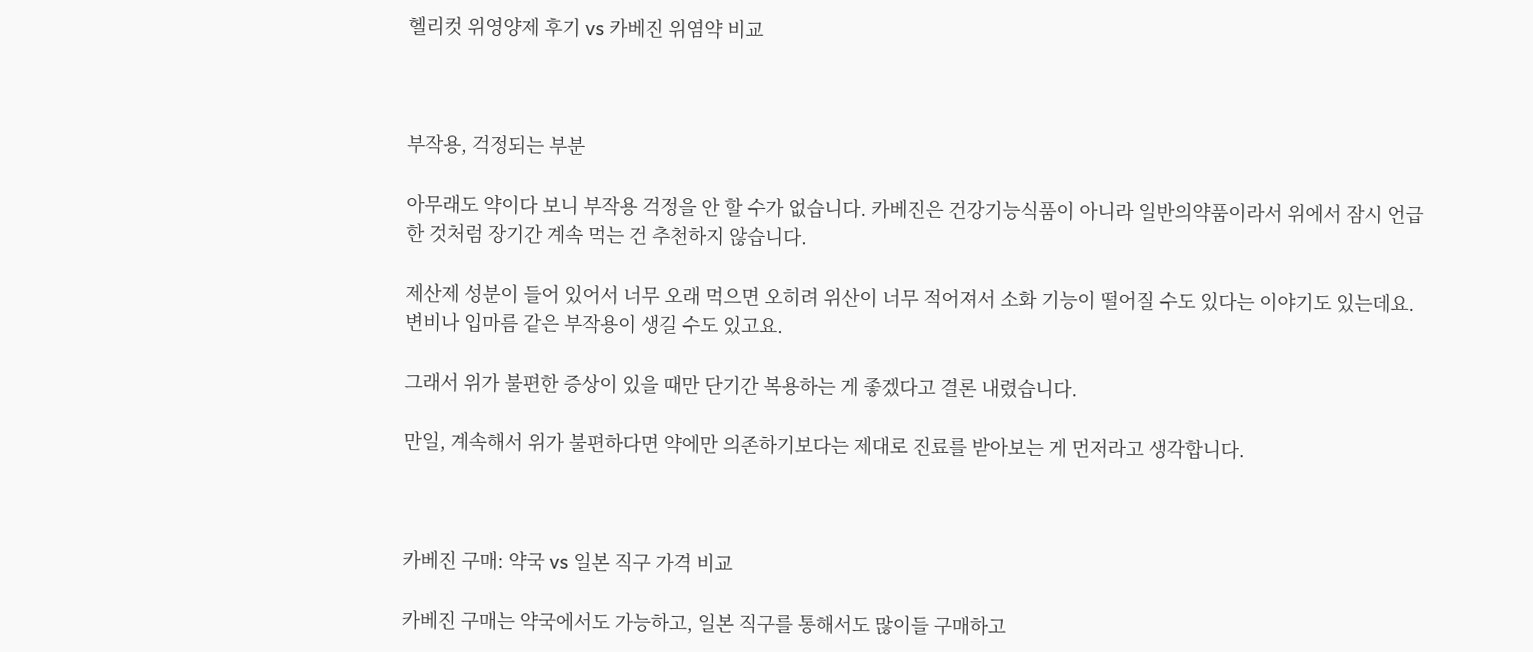헬리컷 위영양제 후기 vs 카베진 위염약 비교



부작용, 걱정되는 부분

아무래도 약이다 보니 부작용 걱정을 안 할 수가 없습니다. 카베진은 건강기능식품이 아니라 일반의약품이라서 위에서 잠시 언급한 것처럼 장기간 계속 먹는 건 추천하지 않습니다.

제산제 성분이 들어 있어서 너무 오래 먹으면 오히려 위산이 너무 적어져서 소화 기능이 떨어질 수도 있다는 이야기도 있는데요. 변비나 입마름 같은 부작용이 생길 수도 있고요.

그래서 위가 불편한 증상이 있을 때만 단기간 복용하는 게 좋겠다고 결론 내렸습니다.

만일, 계속해서 위가 불편하다면 약에만 의존하기보다는 제대로 진료를 받아보는 게 먼저라고 생각합니다.



카베진 구매: 약국 vs 일본 직구 가격 비교

카베진 구매는 약국에서도 가능하고, 일본 직구를 통해서도 많이들 구매하고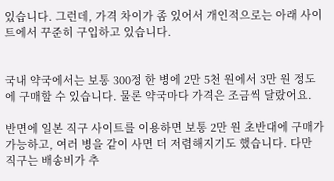있습니다. 그런데, 가격 차이가 좀 있어서 개인적으로는 아래 사이트에서 꾸준히 구입하고 있습니다.


국내 약국에서는 보통 300정 한 병에 2만 5천 원에서 3만 원 정도에 구매할 수 있습니다. 물론 약국마다 가격은 조금씩 달랐어요.

반면에 일본 직구 사이트를 이용하면 보통 2만 원 초반대에 구매가 가능하고, 여러 병을 같이 사면 더 저렴해지기도 했습니다. 다만 직구는 배송비가 추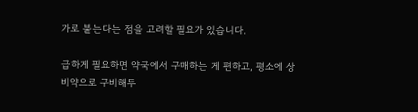가로 붙는다는 점을 고려할 필요가 있습니다.

급하게 필요하면 약국에서 구매하는 게 편하고, 평소에 상비약으로 구비해두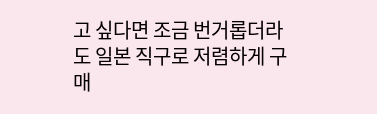고 싶다면 조금 번거롭더라도 일본 직구로 저렴하게 구매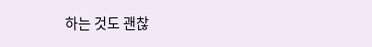하는 것도 괜찮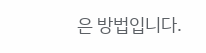은 방법입니다.